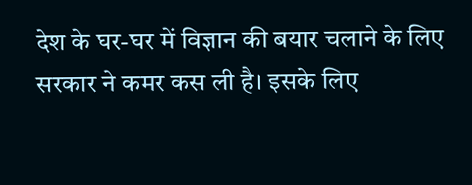देश के घर-घर में विज्ञान की बयार चलाने के लिए सरकार ने कमर कस ली है। इसके लिए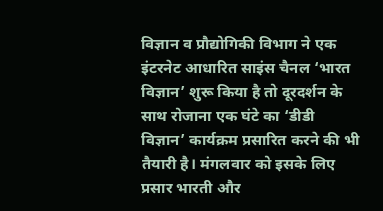विज्ञान व प्रौद्योगिकी विभाग ने एक इंटरनेट आधारित साइंस चैनल ‘भारत विज्ञान’ शुरू किया है तो दूरदर्शन के साथ रोजाना एक घंटे का ‘डीडी विज्ञान’ कार्यक्रम प्रसारित करने की भी तैयारी है। मंगलवार को इसके लिए प्रसार भारती और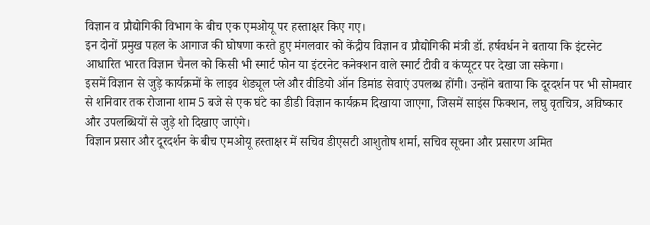विज्ञान व प्रौद्योगिकी विभाग के बीच एक एमओयू पर हस्ताक्षर किए गए।
इन दोनों प्रमुख पहल के आगाज की घोषणा करते हुए मंगलवार को केंद्रीय विज्ञान व प्रौद्योगिकी मंत्री डॉ. हर्षवर्धन ने बताया कि इंटरनेट आधारित भारत विज्ञान चैनल को किसी भी स्मार्ट फोन या इंटरनेट कनेक्शन वाले स्मार्ट टीवी व कंप्यूटर पर देखा जा सकेगा।
इसमें विज्ञान से जुड़े कार्यक्रमों के लाइव शेड्यूल प्ले और वीडियो ऑन डिमांड सेवाएं उपलब्ध होंगी। उन्होंने बताया कि दूरदर्शन पर भी सोमवार से शनिवार तक रोजाना शाम 5 बजे से एक घंटे का डीडी विज्ञान कार्यक्रम दिखाया जाएगा, जिसमें साइंस फिक्शन, लघु वृतचित्र, अविष्कार और उपलब्धियों से जुड़े शो दिखाए जाएंगे।
विज्ञान प्रसार और दूरदर्शन के बीच एमओयू हस्ताक्षर में सचिव डीएसटी आशुतोष शर्मा, सचिव सूचना और प्रसारण अमित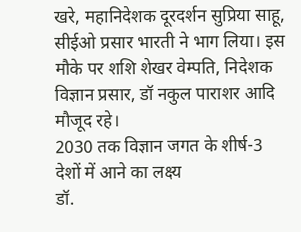खरे, महानिदेशक दूरदर्शन सुप्रिया साहू, सीईओ प्रसार भारती ने भाग लिया। इस मौके पर शशि शेखर वेम्पति, निदेशक विज्ञान प्रसार, डॉ नकुल पाराशर आदि मौजूद रहे।
2030 तक विज्ञान जगत के शीर्ष-3 देशों में आने का लक्ष्य
डॉ.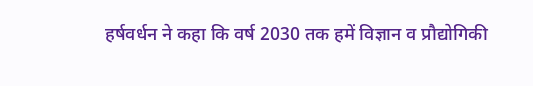हर्षवर्धन ने कहा कि वर्ष 2030 तक हमें विज्ञान व प्रौद्योगिकी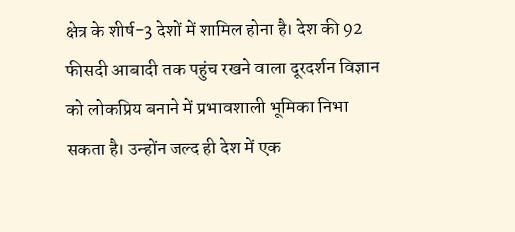क्षेत्र के शीर्ष-3 देशों में शामिल होना है। देश की 92 फीसदी आबादी तक पहुंच रखने वाला दूरदर्शन विज्ञान को लोकप्रिय बनाने में प्रभावशाली भूमिका निभा सकता है। उन्होंन जल्द ही देश में एक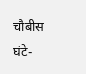चौबीस घंटे-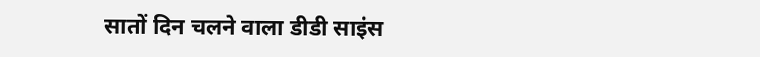सातों दिन चलने वाला डीडी साइंस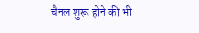चैनल शुरू होने की भी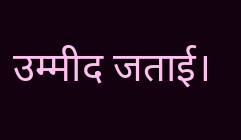उम्मीद जताई।